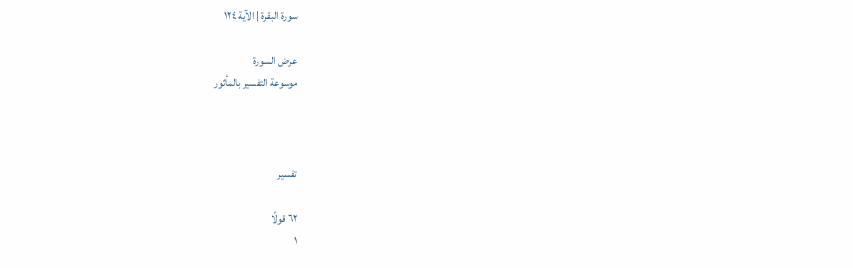سورة البقرة | الآية ١٢٤

عرض السورة
موسوعة التفسير بالمأثور



تفسير

٦٢ قولًا
١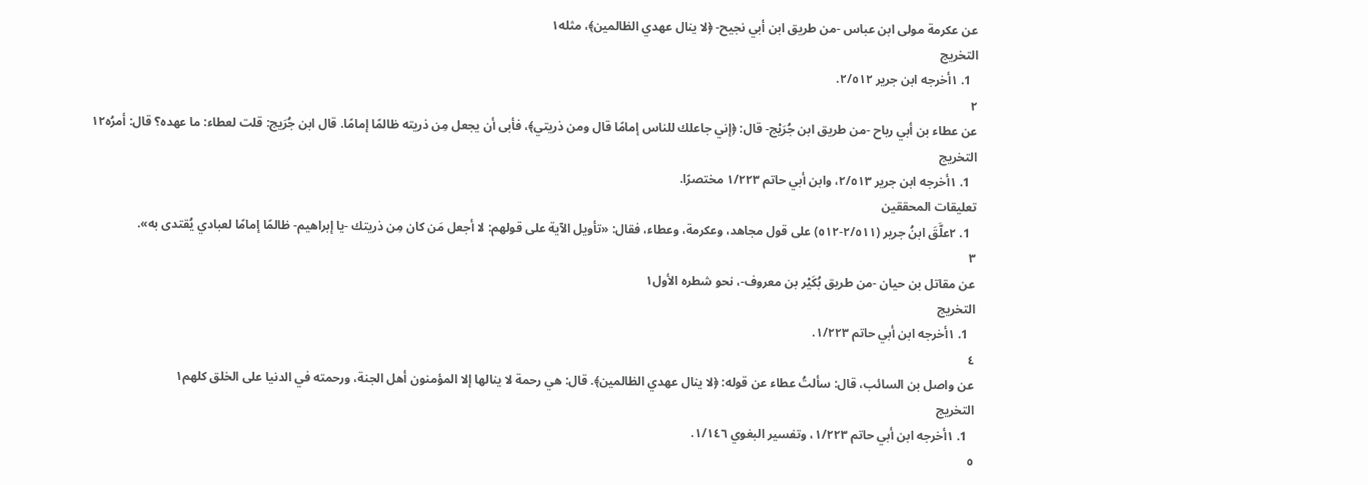عن عكرمة مولى ابن عباس -من طريق ابن أبي نجيح- ﴿لا ينال عهدي الظالمين﴾، مثله١
التخريج
  1. ١أخرجه ابن جرير ٢/٥١٢.
٢
عن عطاء بن أبي رباح -من طريق ابن جُرَيْج- قال: ﴿إني جاعلك للناس إمامًا قال ومن ذريتي﴾، فأبى أن يجعل مِن ذريته ظالمًا إمامًا. قال ابن جُرَيج: قلت لعطاء: ما عهده؟ قال: أمرُه١٢
التخريج
  1. ١أخرجه ابن جرير ٢/٥١٣، وابن أبي حاتم ١/٢٢٣ مختصرًا.
تعليقات المحققين
  1. ٢علَّقَ ابنُ جرير (٢/٥١١-٥١٢) على قول مجاهد، وعكرمة، وعطاء، فقال: «تأويل الآية على قولهم: لا أجعل مَن كان مِن ذريتك -يا إبراهيم- ظالمًا إمامًا لعبادي يُقتدى به».
٣
عن مقاتل بن حيان -من طريق بُكَيْر بن معروف-، نحو شطره الأول١
التخريج
  1. ١أخرجه ابن أبي حاتم ١/٢٢٣.
٤
عن واصل بن السائب، قال: سألتُ عطاء عن قوله: ﴿لا ينال عهدي الظالمين﴾. قال: هي رحمة لا ينالها إلا المؤمنون أهل الجنة، ورحمته في الدنيا على الخلق كلهم١
التخريج
  1. ١أخرجه ابن أبي حاتم ١/٢٢٣، وتفسير البغوي ١/١٤٦.
٥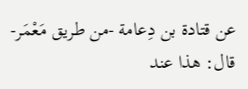عن قتادة بن دِعامة -من طريق مَعْمَر- قال: هذا عند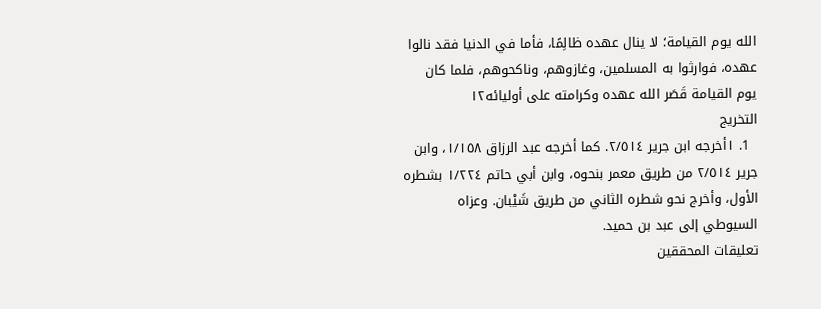الله يوم القيامة؛ لا ينال عهده ظالِمًا، فأما في الدنيا فقد نالوا عهده، فوارثوا به المسلمين، وغازوهم، وناكحوهم، فلما كان يوم القيامة قَصَر الله عهده وكرامته على أوليائه١٢
التخريج
  1. ١أخرجه ابن جرير ٢/٥١٤. كما أخرجه عبد الرزاق ١/١٥٨، وابن جرير ٢/٥١٤ من طريق معمر بنحوه، وابن أبي حاتم ١/٢٢٤ بشطره الأول، وأخرج نحو شطره الثاني من طريق شَيْبان. وعزاه السيوطي إلى عبد بن حميد.
تعليقات المحققين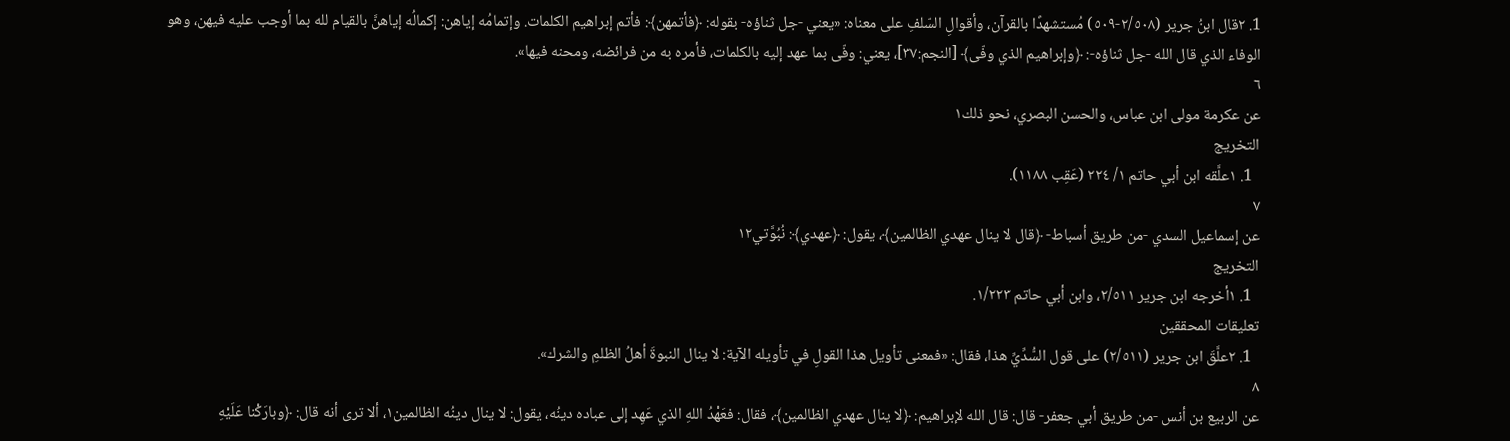1. ٢قال ابنُ جرير (٢/٥٠٨-٥٠٩) مُستشهدًا بالقرآن، وأقوالِ السّلفِ على معناه: «يعني -جل ثناؤه- بقوله: ﴿فأتمهن﴾: فأتم إبراهيم الكلمات. وإتمامُه إياهن: إكمالُه إياهنَّ بالقيام لله بما أوجب عليه فيهن، وهو الوفاء الذي قال الله -جل ثناؤه-: ﴿وإبراهيم الذي وفّى﴾ [النجم:٣٧]، يعني: وفّى بما عهد إليه بالكلمات، فأمره به من فرائضه، ومحنه فيها».
٦
عن عكرمة مولى ابن عباس، والحسن البصري، نحو ذلك١
التخريج
  1. ١علَّقه ابن أبي حاتم ١/ ٢٢٤ (عَقِب ١١٨٨).
٧
عن إسماعيل السدي -من طريق أسباط- ﴿قال لا ينال عهدي الظالمين﴾، يقول: ﴿عهدي﴾: نُبُوَّتي١٢
التخريج
  1. ١أخرجه ابن جرير ٢/٥١١، وابن أبي حاتم ١/٢٢٣.
تعليقات المحققين
  1. ٢علَّقَ ابن جرير (٢/٥١١) على قول السُّدِّيِّ هذا، فقال: «فمعنى تأويل هذا القولِ في تأويله الآية: لا ينال النبوةَ أهلُ الظلمِ والشرك».
٨
عن الربيع بن أنس -من طريق أبي جعفر- قال: قال الله لإبراهيم: ﴿لا ينال عهدي الظالمين﴾، فقال: فعَهْدُ اللهِ الذي عَهِد إلى عباده دينُه، يقول: لا ينال دينُه الظالمين١، ألا ترى أنه قال: ﴿وبارَكْنا عَلَيْهِ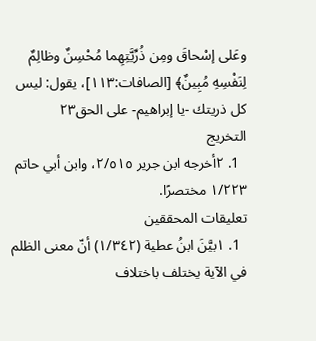وعَلى إسْحاقَ ومِن ذُرِّيَّتِهِما مُحْسِنٌ وظالِمٌ لِنَفْسِهِ مُبِينٌ﴾ [الصافات:١١٣]، يقول: ليس كل ذريتك -يا إبراهيم- على الحق٢٣
التخريج
  1. ٢أخرجه ابن جرير ٢/٥١٥، وابن أبي حاتم ١/٢٢٣ مختصرًا.
تعليقات المحققين
  1. ١بيَّنَ ابنُ عطية (١/٣٤٢) أنّ معنى الظلم في الآية يختلف باختلاف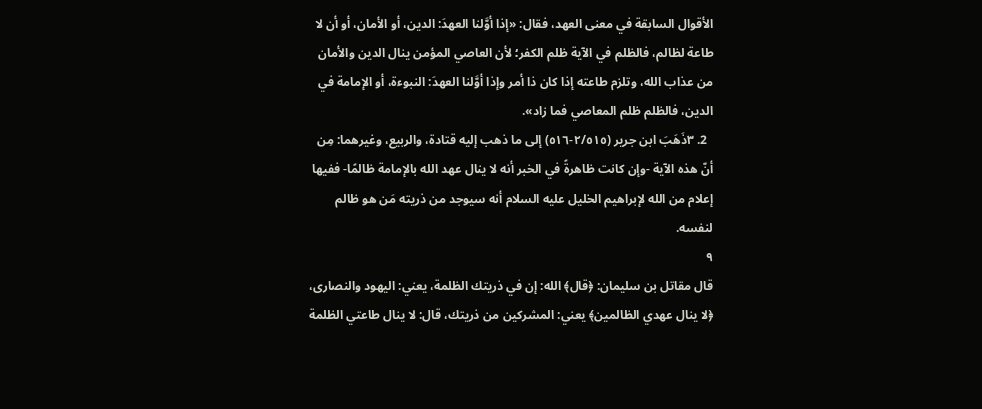الأقوال السابقة في معنى العهد، فقال: «إذا أوَّلنا العهدَ: الدين، أو الأمان، أو أن لا طاعة لظالم، فالظلم في الآية ظلم الكفر؛ لأن العاصي المؤمن ينال الدين والأمان من عذاب الله، وتلزم طاعته إذا كان ذا أمر وإذا أوَّلنا العهدَ: النبوءة، أو الإمامة في الدين، فالظلم ظلم المعاصي فما زاد».
  2. ٣ذَهَبَ ابن جرير (٢/٥١٥-٥١٦) إلى ما ذهب إليه قتادة، والربيع، وغيرهما: مِن أنّ هذه الآية -وإن كانت ظاهرةً في الخبر أنه لا ينال عهد الله بالإمامة ظالمًا- ففيها إعلام من الله لإبراهيم الخليل عليه السلام أنه سيوجد من ذريته مَن هو ظالم لنفسه.
٩
قال مقاتل بن سليمان: ﴿قال﴾ الله: إن في ذريتك الظلمة، يعني: اليهود والنصارى، ﴿لا ينال عهدي الظالمين﴾ يعني: المشركين من ذريتك، قال: لا ينال طاعتي الظلمة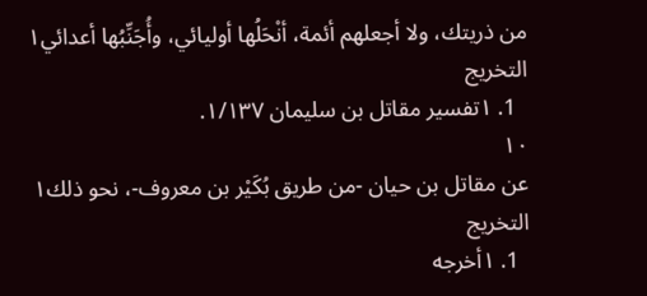من ذريتك، ولا أجعلهم أئمة، أنْحَلُها أوليائي، وأُجَنِّبُها أعدائي١
التخريج
  1. ١تفسير مقاتل بن سليمان ١/١٣٧.
١٠
عن مقاتل بن حيان -من طريق بُكَيْر بن معروف-، نحو ذلك١
التخريج
  1. ١أخرجه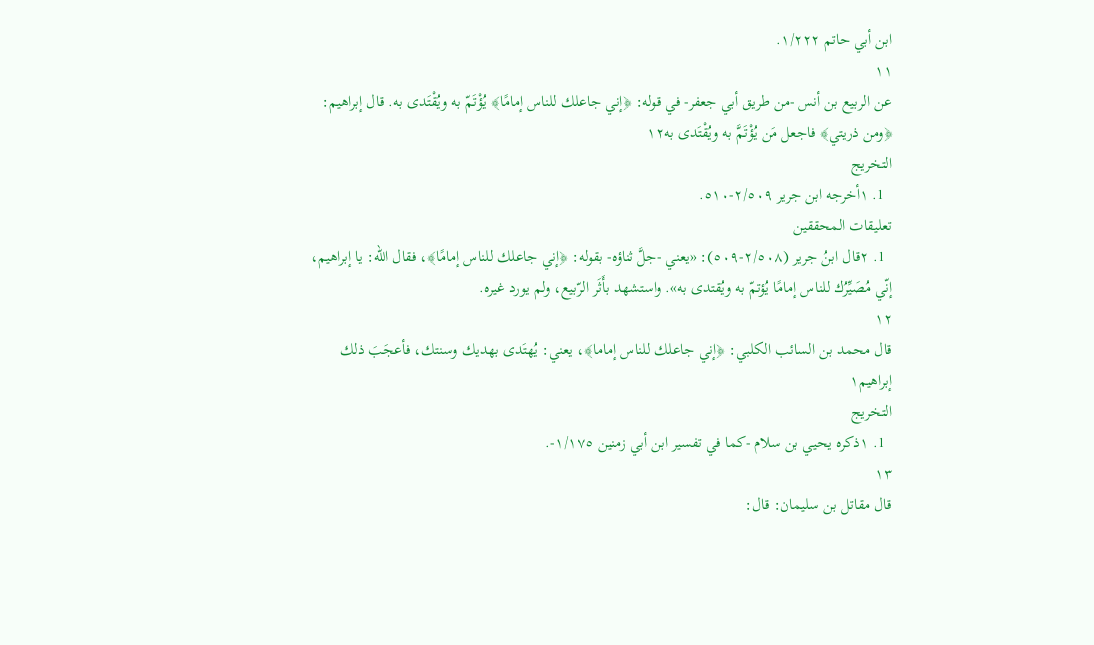ابن أبي حاتم ١/٢٢٢.
١١
عن الربيع بن أنس -من طريق أبي جعفر- في قوله: ﴿إني جاعلك للناس إمامًا﴾ يُؤْتَمّ به ويُقْتَدى به. قال إبراهيم: ﴿ومن ذريتي﴾ فاجعل مَن يُؤْتَمَّ به ويُقْتَدى به١٢
التخريج
  1. ١أخرجه ابن جرير ٢/٥٠٩-٥١٠.
تعليقات المحققين
  1. ٢قال ابنُ جرير (٢/٥٠٨-٥٠٩): «يعني -جلَّ ثناؤه- بقوله: ﴿إني جاعلك للناس إمامًا﴾، فقال الله: يا إبراهيم، إنّي مُصَيِّرُك للناس إمامًا يُؤتمّ به ويُقتدى به». واستشهد بأَثَر الرّبيع، ولم يورد غيره.
١٢
قال محمد بن السائب الكلبي: ﴿إني جاعلك للناس إماما﴾، يعني: يُهتَدى بهديك وسنتك، فأعجَبَ ذلك إبراهيم١
التخريج
  1. ١ذكره يحيي بن سلام -كما في تفسير ابن أبي زمنين ١/١٧٥-.
١٣
قال مقاتل بن سليمان: قال: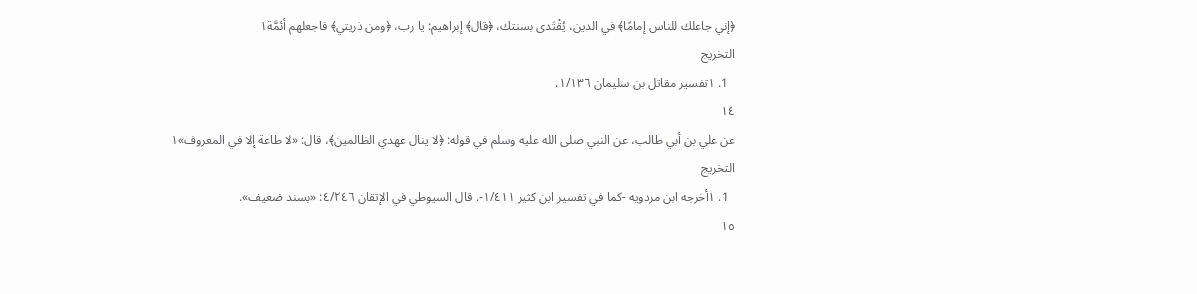﴿إني جاعلك للناس إمامًا﴾ في الدين، يُقْتَدى بسنتك، ﴿قال﴾ إبراهيم: يا رب، ﴿ومن ذريتي﴾ فاجعلهم أئمَّة١
التخريج
  1. ١تفسير مقاتل بن سليمان ١/١٣٦.
١٤
عن علي بن أبي طالب، عن النبي صلى الله عليه وسلم في قوله: ﴿لا ينال عهدي الظالمين﴾، قال: «لا طاعة إلا في المعروف»١
التخريج
  1. ١أخرجه ابن مردويه -كما في تفسير ابن كثير ١/٤١١-. قال السيوطي في الإتقان ٤/٢٤٦: «بسند ضعيف».
١٥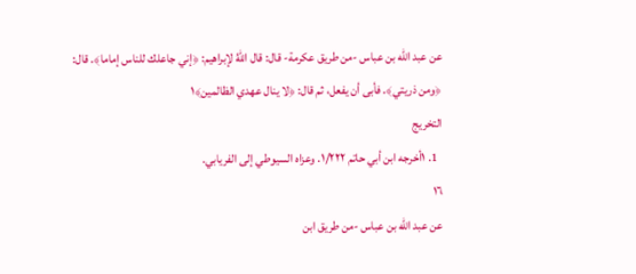عن عبد الله بن عباس -من طريق عكرمة- قال: قال اللهُ لإبراهيم: ﴿إني جاعلك للناس إماما﴾. قال: ﴿ومن ذريتي﴾. فأبى أن يفعل، ثم قال: ﴿لا ينال عهدي الظالمين﴾١
التخريج
  1. ١أخرجه ابن أبي حاتم ١/٢٢٢. وعزاه السيوطي إلى الفريابي.
١٦
عن عبد الله بن عباس -من طريق ابن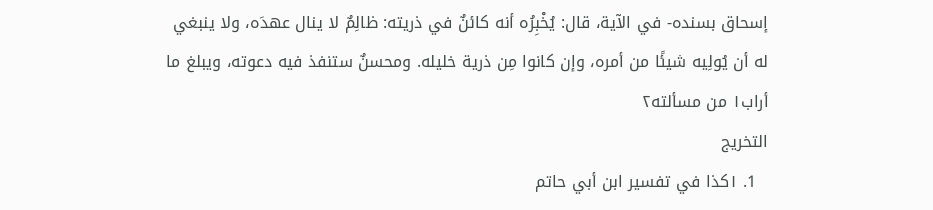إسحاق بسنده- في الآية، قال: يُخْبِرُه أنه كائنٌ في ذريته: ظالِمٌ لا ينال عهدَه، ولا ينبغي له أن يُولِيه شيئًا من أمره، وإن كانوا مِن ذرية خليله. ومحسنٌ ستنفذ فيه دعوته، ويبلغ ما أراب١ من مسألته٢
التخريج
  1. ١كذا في تفسير ابن أبي حاتم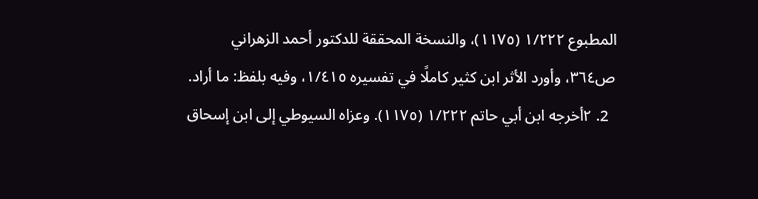المطبوع ١/٢٢٢ (١١٧٥)، والنسخة المحققة للدكتور أحمد الزهراني ص٣٦٤، وأورد الأثر ابن كثير كاملًا في تفسيره ١/٤١٥، وفيه بلفظ: ما أراد.
  2. ٢أخرجه ابن أبي حاتم ١/٢٢٢ (١١٧٥). وعزاه السيوطي إلى ابن إسحاق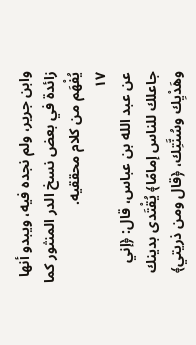وابن جرير، ولم نجده فيه، ويبدو أنها زائدة في بعض نسخ الدر المنثور كما يُفْهَم من كلام محققيه.
١٧
عن عبد الله بن عباس، قال: ﴿إني جاعلك للناس إمامًا﴾ يُقْتَدى بدينك وهَدْيِك وسُنَّتِك، ﴿قال ومن ذريتي﴾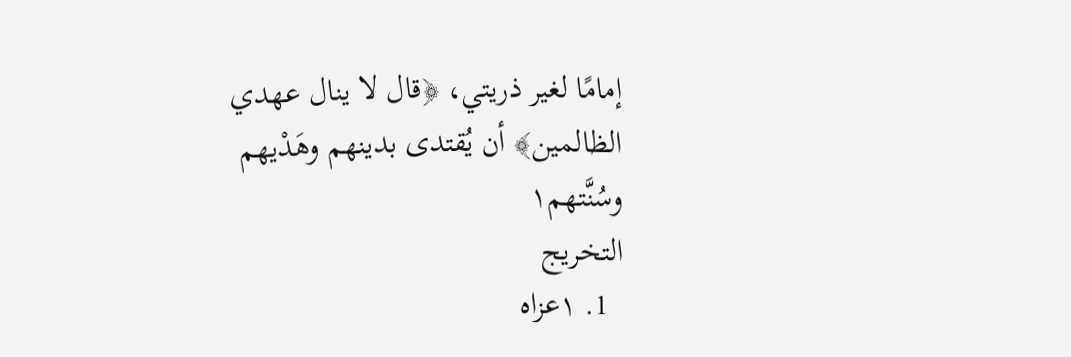إمامًا لغير ذريتي، ﴿قال لا ينال عهدي الظالمين﴾ أن يُقتدى بدينهم وهَدْيهم وسُنَّتهم١
التخريج
  1. ١عزاه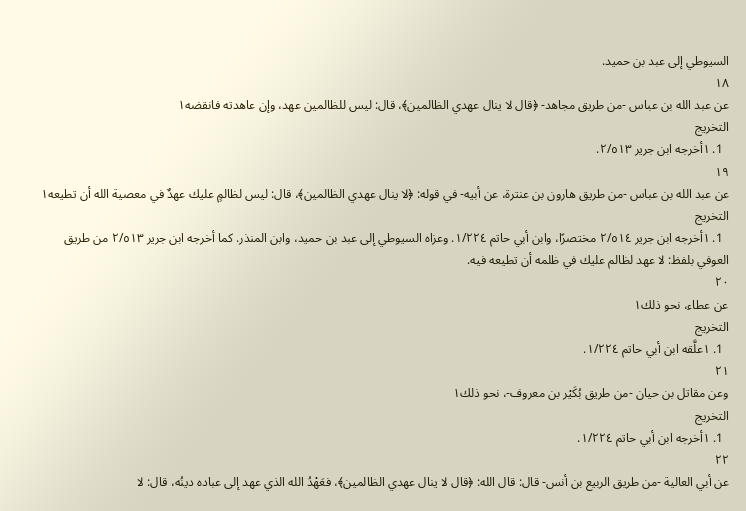السيوطي إلى عبد بن حميد.
١٨
عن عبد الله بن عباس -من طريق مجاهد- ﴿قال لا ينال عهدي الظالمين﴾، قال: ليس للظالمين عهد، وإن عاهدته فانقضه١
التخريج
  1. ١أخرجه ابن جرير ٢/٥١٣.
١٩
عن عبد الله بن عباس -من طريق هارون بن عنترة، عن أبيه- في قوله: ﴿لا ينال عهدي الظالمين﴾، قال: ليس لظالمٍ عليك عهدٌ في معصية الله أن تطيعه١
التخريج
  1. ١أخرجه ابن جرير ٢/٥١٤ مختصرًا، وابن أبي حاتم ١/٢٢٤. وعزاه السيوطي إلى عبد بن حميد، وابن المنذر. كما أخرجه ابن جرير ٢/٥١٣ من طريق العوفي بلفظ: لا عهد لظالم عليك في ظلمه أن تطيعه فيه.
٢٠
عن عطاء، نحو ذلك١
التخريج
  1. ١علَّقه ابن أبي حاتم ١/٢٢٤.
٢١
وعن مقاتل بن حيان -من طريق بُكَيْر بن معروف-، نحو ذلك١
التخريج
  1. ١أخرجه ابن أبي حاتم ١/٢٢٤.
٢٢
عن أبي العالية -من طريق الربيع بن أنس- قال: قال الله: ﴿قال لا ينال عهدي الظالمين﴾، فعَهْدُ الله الذي عهد إلى عباده دينُه، قال: لا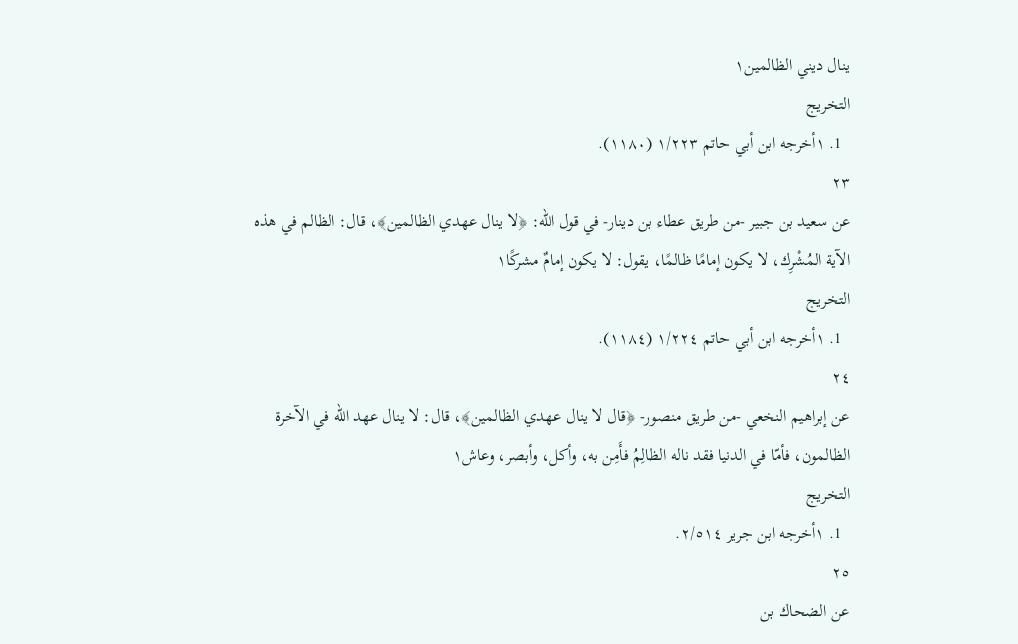ينال ديني الظالمين١
التخريج
  1. ١أخرجه ابن أبي حاتم ١/٢٢٣ (١١٨٠).
٢٣
عن سعيد بن جبير -من طريق عطاء بن دينار- في قول الله: ﴿لا ينال عهدي الظالمين﴾، قال: الظالم في هذه الآية المُشْرِك، لا يكون إمامًا ظالمًا، يقول: لا يكون إمامٌ مشركًا١
التخريج
  1. ١أخرجه ابن أبي حاتم ١/٢٢٤ (١١٨٤).
٢٤
عن إبراهيم النخعي -من طريق منصور- ﴿قال لا ينال عهدي الظالمين﴾، قال: لا ينال عهد الله في الآخرة الظالمون، فأمّا في الدنيا فقد ناله الظالِمُ فأَمِن به، وأكل، وأبصر، وعاش١
التخريج
  1. ١أخرجه ابن جرير ٢/٥١٤.
٢٥
عن الضحاك بن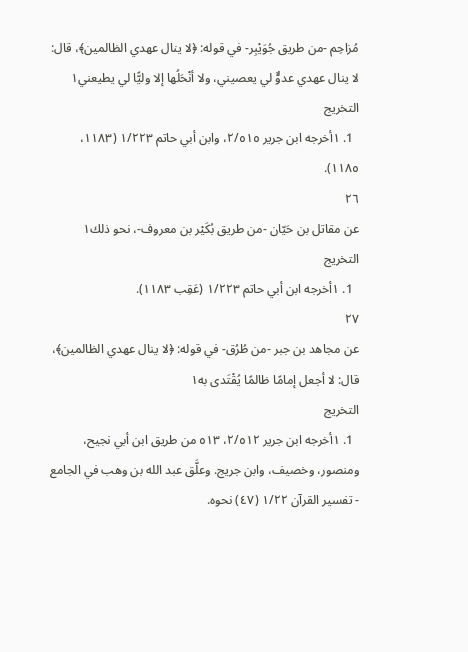مُزاحِم -من طريق جُوَيْبِر- في قوله: ﴿لا ينال عهدي الظالمين﴾، قال: لا ينال عهدي عدوٌّ لي يعصيني، ولا أنْحَلُها إلا وليًّا لي يطيعني١
التخريج
  1. ١أخرجه ابن جرير ٢/٥١٥، وابن أبي حاتم ١/٢٢٣ (١١٨٣، ١١٨٥).
٢٦
عن مقاتل بن حَيّان -من طريق بُكَيْر بن معروف-، نحو ذلك١
التخريج
  1. ١أخرجه ابن أبي حاتم ١/٢٢٣ (عَقِب ١١٨٣).
٢٧
عن مجاهد بن جبر -من طُرُق- في قوله: ﴿لا ينال عهدي الظالمين﴾، قال: لا أجعل إمامًا ظالمًا يُقْتَدى به١
التخريج
  1. ١أخرجه ابن جرير ٢/٥١٢، ٥١٣ من طريق ابن أبي نجيح، ومنصور، وخصيف، وابن جريج. وعلَّق عبد الله بن وهب في الجامع - تفسير القرآن ١/٢٢ (٤٧) نحوه.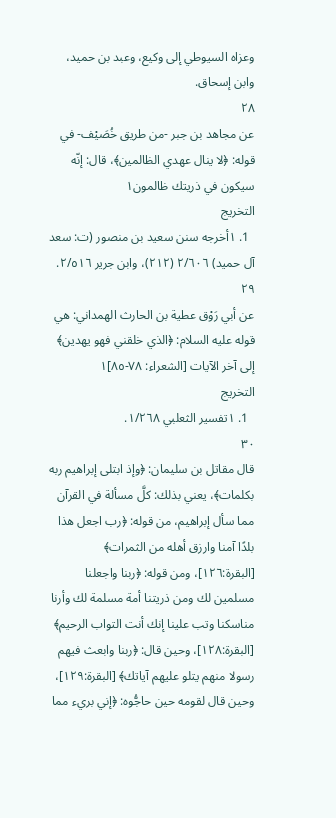وعزاه السيوطي إلى وكيع، وعبد بن حميد، وابن إسحاق.
٢٨
عن مجاهد بن جبر -من طريق خُصَيْف- في قوله: ﴿لا ينال عهدي الظالمين﴾، قال: إنّه سيكون في ذريتك ظالمون١
التخريج
  1. ١أخرجه سنن سعيد بن منصور (ت: سعد آل حميد) ٢/٦٠٦ (٢١٢)، وابن جرير ٢/٥١٦.
٢٩
عن أبي رَوْق عطية بن الحارث الهمداني: هي قوله عليه السلام: ﴿الذي خلقني فهو يهدين﴾ إلى آخر الآيات [الشعراء: ٧٨-٨٥]١
التخريج
  1. ١تفسير الثعلبي ١/٢٦٨.
٣٠
قال مقاتل بن سليمان: ﴿وإذ ابتلى إبراهيم ربه بكلمات﴾، يعني بذلك: كلَّ مسألة في القرآن مما سأل إبراهيم، من قوله: ﴿رب اجعل هذا بلدًا آمنا وارزق أهله من الثمرات﴾ [البقرة:١٢٦]، ومن قوله: ﴿ربنا واجعلنا مسلمين لك ومن ذريتنا أمة مسلمة لك وأرنا مناسكنا وتب علينا إنك أنت التواب الرحيم﴾ [البقرة:١٢٨]، وحين قال: ﴿ربنا وابعث فيهم رسولا منهم يتلو عليهم آياتك﴾ [البقرة:١٢٩]، وحين قال لقومه حين حاجُّوه: ﴿إني بريء مما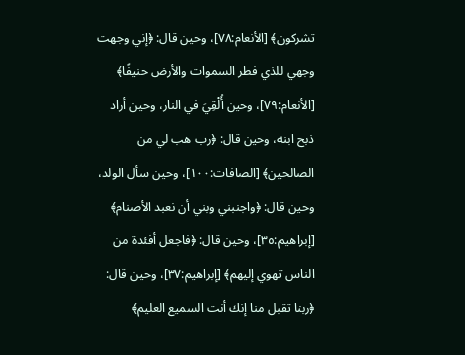تشركون﴾ [الأنعام:٧٨]، وحين قال: ﴿إني وجهت وجهي للذي فطر السموات والأرض حنيفًا﴾ [الأنعام:٧٩]، وحين أُلْقِيَ في النار، وحين أراد ذبح ابنه، وحين قال: ﴿رب هب لي من الصالحين﴾ [الصافات:١٠٠]، وحين سأل الولد، وحين قال: ﴿واجنبني وبني أن نعبد الأصنام﴾ [إبراهيم:٣٥]، وحين قال: ﴿فاجعل أفئدة من الناس تهوي إليهم﴾ [إبراهيم:٣٧]، وحين قال: ﴿ربنا تقبل منا إنك أنت السميع العليم﴾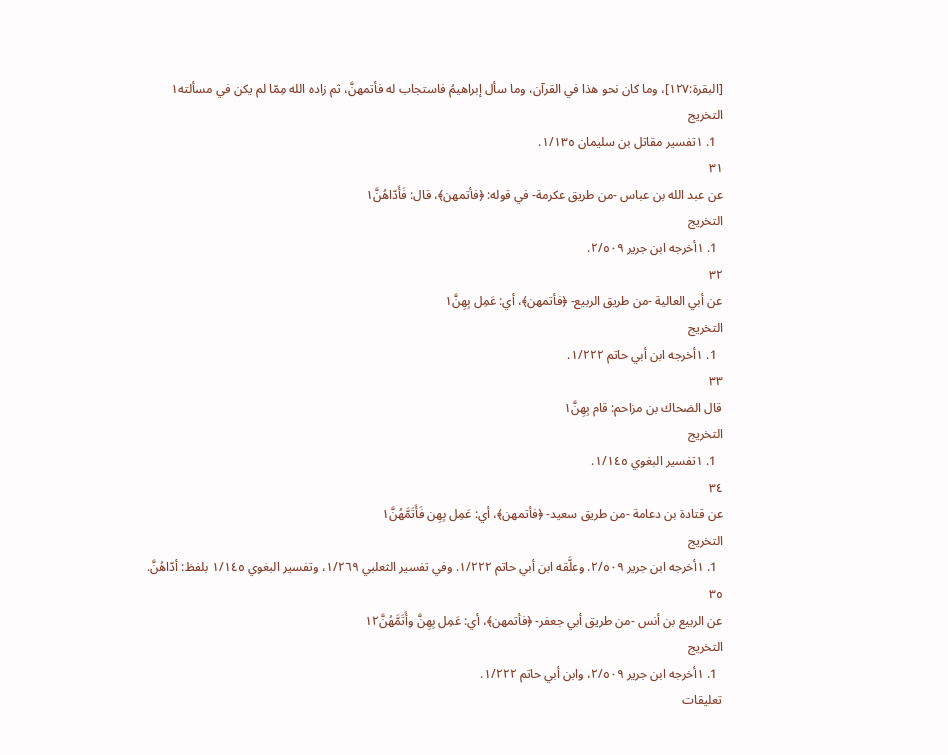[البقرة:١٢٧]، وما كان نحو هذا في القرآن، وما سأل إبراهيمُ فاستجاب له فأتمهنَّ، ثم زاده الله مِمّا لم يكن في مسألته١
التخريج
  1. ١تفسير مقاتل بن سليمان ١/١٣٥.
٣١
عن عبد الله بن عباس -من طريق عكرمة- في قوله: ﴿فأتمهن﴾، قال: فَأَدّاهُنَّ١
التخريج
  1. ١أخرجه ابن جرير ٢/٥٠٩.
٣٢
عن أبي العالية -من طريق الربيع- ﴿فأتمهن﴾، أي: عَمِل بِهِنَّ١
التخريج
  1. ١أخرجه ابن أبي حاتم ١/٢٢٢.
٣٣
قال الضحاك بن مزاحم: قام بِهِنَّ١
التخريج
  1. ١تفسير البغوي ١/١٤٥.
٣٤
عن قتادة بن دعامة -من طريق سعيد- ﴿فأتمهن﴾، أي: عَمِل بِهِن فَأَتَمَّهُنَّ١
التخريج
  1. ١أخرجه ابن جرير ٢/٥٠٩. وعلَّقه ابن أبي حاتم ١/٢٢٢. وفي تفسير الثعلبي ١/٢٦٩، وتفسير البغوي ١/١٤٥ بلفظ: أدّاهُنَّ.
٣٥
عن الربيع بن أنس -من طريق أبي جعفر- ﴿فأتمهن﴾، أي: عَمِل بِهِنَّ وأَتَمَّهُنَّ١٢
التخريج
  1. ١أخرجه ابن جرير ٢/٥٠٩، وابن أبي حاتم ١/٢٢٢.
تعليقات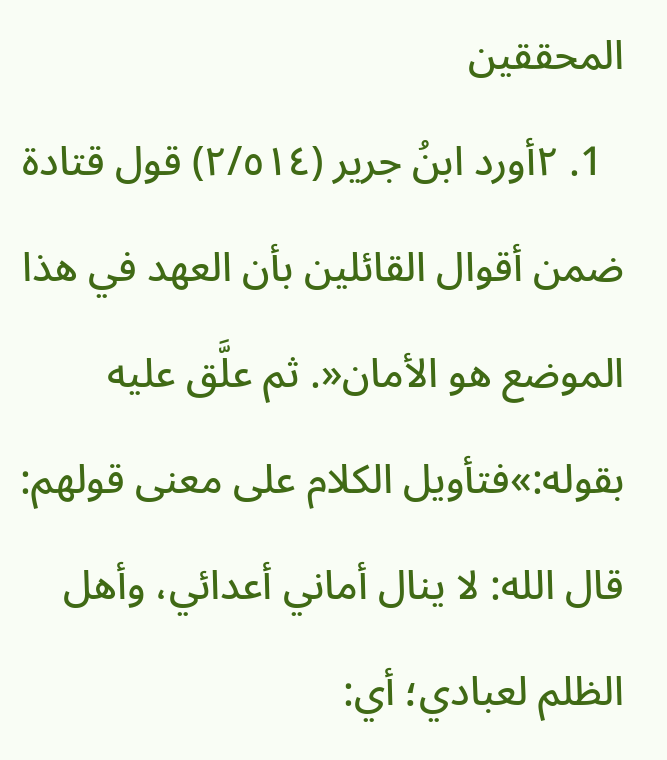المحققين
  1. ٢أورد ابنُ جرير (٢/٥١٤) قول قتادة ضمن أقوال القائلين بأن العهد في هذا الموضع هو الأمان«. ثم علَّق عليه بقوله:»فتأويل الكلام على معنى قولهم: قال الله: لا ينال أماني أعدائي، وأهل الظلم لعبادي؛ أي: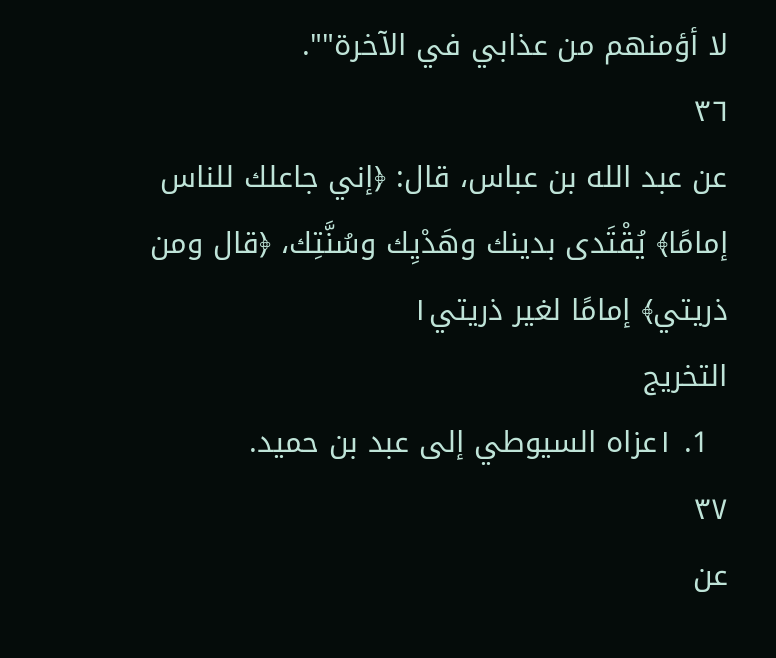لا أؤمنهم من عذابي في الآخرة"".
٣٦
عن عبد الله بن عباس، قال: ﴿إني جاعلك للناس إمامًا﴾ يُقْتَدى بدينك وهَدْيِك وسُنَّتِك، ﴿قال ومن ذريتي﴾ إمامًا لغير ذريتي١
التخريج
  1. ١عزاه السيوطي إلى عبد بن حميد.
٣٧
عن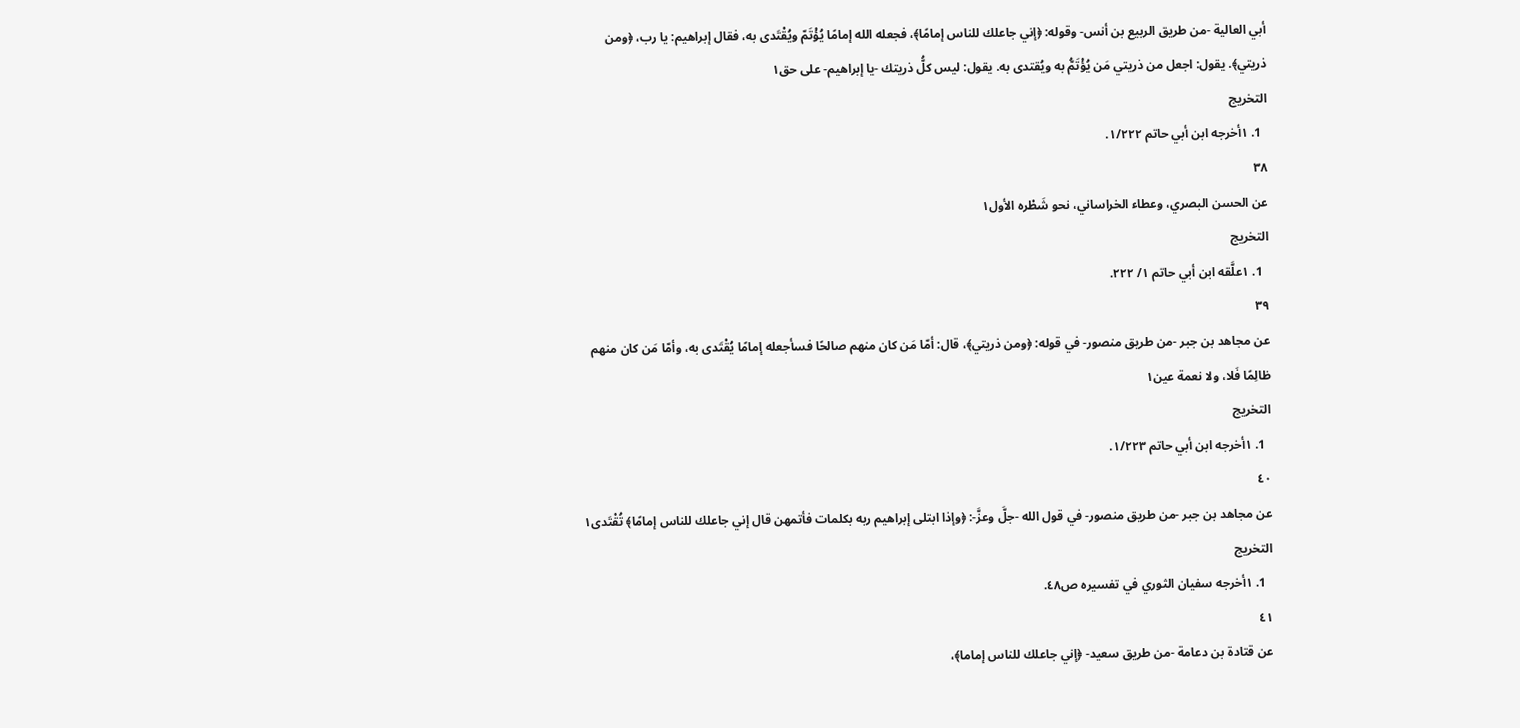أبي العالية -من طريق الربيع بن أنس- وقوله: ﴿إني جاعلك للناس إمامًا﴾، فجعله الله إمامًا يُؤْتَمّ ويُقْتَدى به، فقال إبراهيم: يا رب، ﴿ومن ذريتي﴾. يقول: اجعل من ذريتي مَن يُؤْتَمُّ به ويُقتدى به. يقول: ليس كلُّ ذريتك -يا إبراهيم- على حق١
التخريج
  1. ١أخرجه ابن أبي حاتم ١/٢٢٢.
٣٨
عن الحسن البصري، وعطاء الخراساني، نحو شَطْره الأول١
التخريج
  1. ١علَّقه ابن أبي حاتم ١/ ٢٢٢.
٣٩
عن مجاهد بن جبر -من طريق منصور- في قوله: ﴿ومن ذريتي﴾، قال: أمّا مَن كان منهم صالحًا فسأجعله إمامًا يُقْتَدى به، وأمّا مَن كان منهم ظالِمًا فَلا، ولا نعمة عين١
التخريج
  1. ١أخرجه ابن أبي حاتم ١/٢٢٣.
٤٠
عن مجاهد بن جبر -من طريق منصور- في قول الله -جلَّ وعزَّ-: ﴿وإذا ابتلى إبراهيم ربه بكلمات فأتمهن قال إني جاعلك للناس إمامًا﴾ تُقْتَدى١
التخريج
  1. ١أخرجه سفيان الثوري في تفسيره ص٤٨.
٤١
عن قتادة بن دعامة -من طريق سعيد- ﴿إني جاعلك للناس إماما﴾،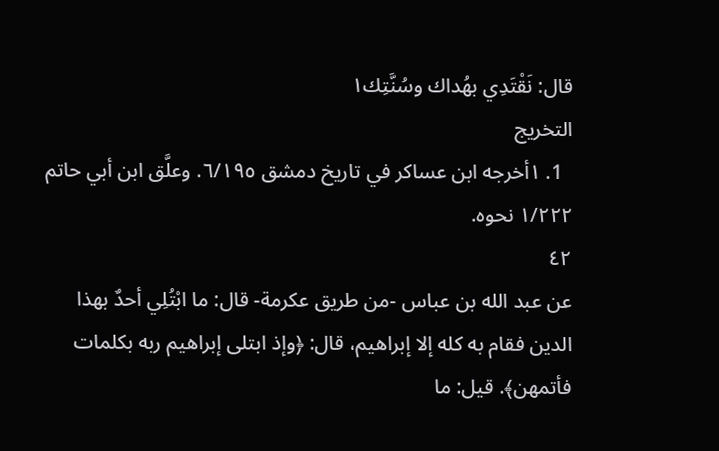قال: نَقْتَدِي بهُداك وسُنَّتِك١
التخريج
  1. ١أخرجه ابن عساكر في تاريخ دمشق ٦/١٩٥. وعلَّق ابن أبي حاتم ١/٢٢٢ نحوه.
٤٢
عن عبد الله بن عباس -من طريق عكرمة- قال: ما ابْتُلِي أحدٌ بهذا الدين فقام به كله إلا إبراهيم، قال: ﴿وإذ ابتلى إبراهيم ربه بكلمات فأتمهن﴾. قيل: ما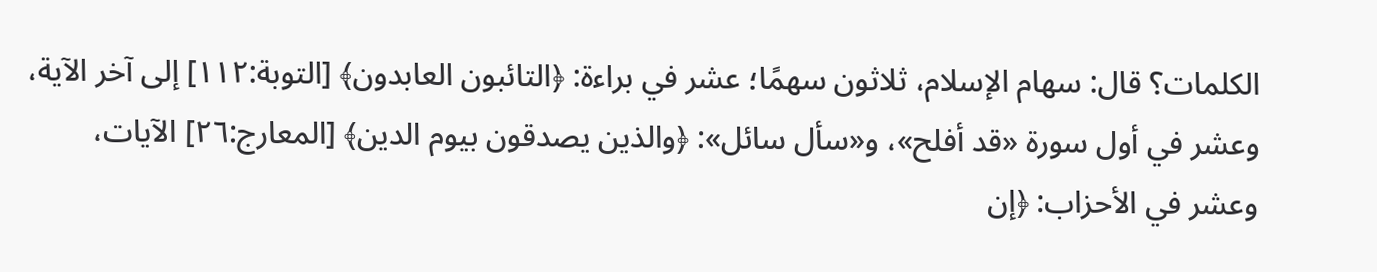الكلمات؟ قال: سهام الإسلام، ثلاثون سهمًا؛ عشر في براءة: ﴿التائبون العابدون﴾ [التوبة:١١٢] إلى آخر الآية، وعشر في أول سورة «قد أفلح»، و«سأل سائل»: ﴿والذين يصدقون بيوم الدين﴾ [المعارج:٢٦] الآيات، وعشر في الأحزاب: ﴿إن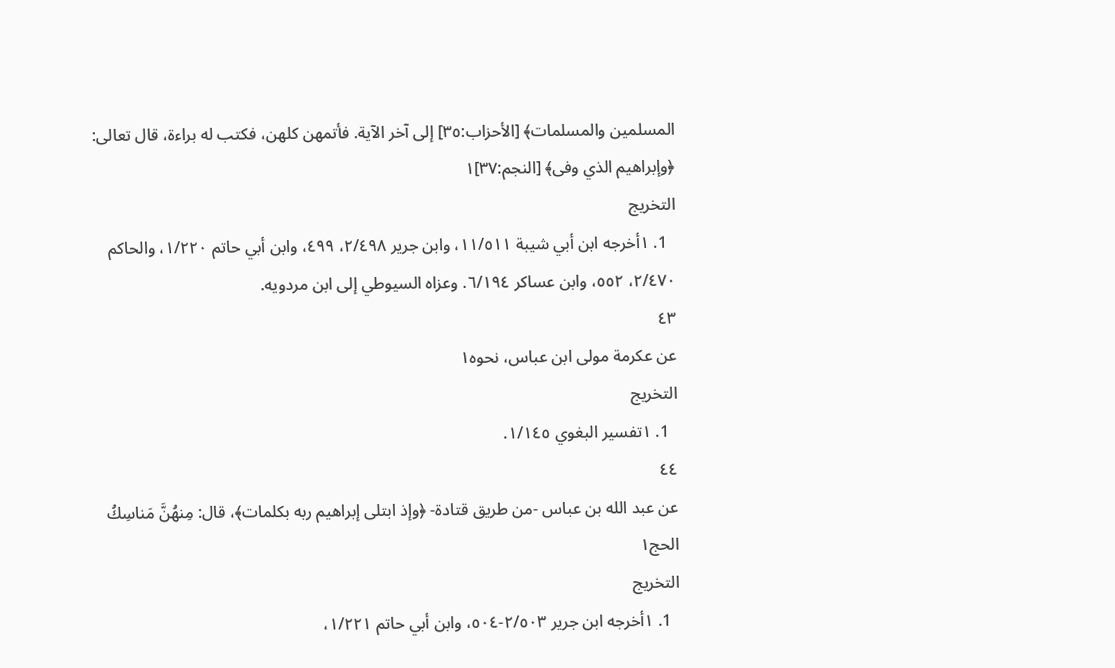المسلمين والمسلمات﴾ [الأحزاب:٣٥] إلى آخر الآية. فأتمهن كلهن، فكتب له براءة، قال تعالى: ﴿وإبراهيم الذي وفى﴾ [النجم:٣٧]١
التخريج
  1. ١أخرجه ابن أبي شيبة ١١/٥١١، وابن جرير ٢/٤٩٨، ٤٩٩، وابن أبي حاتم ١/٢٢٠، والحاكم ٢/٤٧٠، ٥٥٢، وابن عساكر ٦/١٩٤. وعزاه السيوطي إلى ابن مردويه.
٤٣
عن عكرمة مولى ابن عباس، نحوه١
التخريج
  1. ١تفسير البغوي ١/١٤٥.
٤٤
عن عبد الله بن عباس -من طريق قتادة- ﴿وإذ ابتلى إبراهيم ربه بكلمات﴾، قال: مِنهُنَّ مَناسِكُ الحج١
التخريج
  1. ١أخرجه ابن جرير ٢/٥٠٣-٥٠٤، وابن أبي حاتم ١/٢٢١،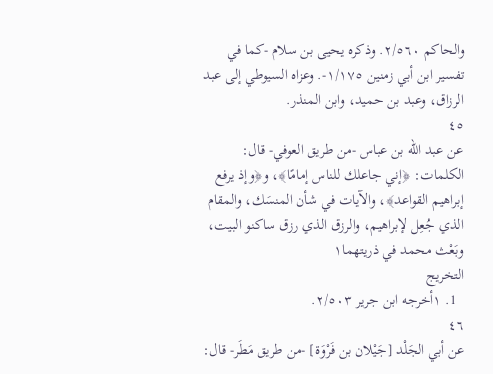والحاكم ٢/٥٦٠. وذكره يحيى بن سلام -كما في تفسير ابن أبي زمنين ١/١٧٥-. وعزاه السيوطي إلى عبد الرزاق، وعبد بن حميد، وابن المنذر.
٤٥
عن عبد الله بن عباس -من طريق العوفي- قال: الكلمات: ﴿إني جاعلك للناس إمامًا﴾، و﴿وإذ يرفع إبراهيم القواعد﴾، والآيات في شأن المنسَك، والمقام الذي جُعِل لإبراهيم، والرزق الذي رزق ساكنو البيت، وبَعْث محمد في ذريتهما١
التخريج
  1. ١أخرجه ابن جرير ٢/٥٠٣.
٤٦
عن أبي الجَلْد [جَيْلان بن فَرْوَة] -من طريق مَطَر- قال: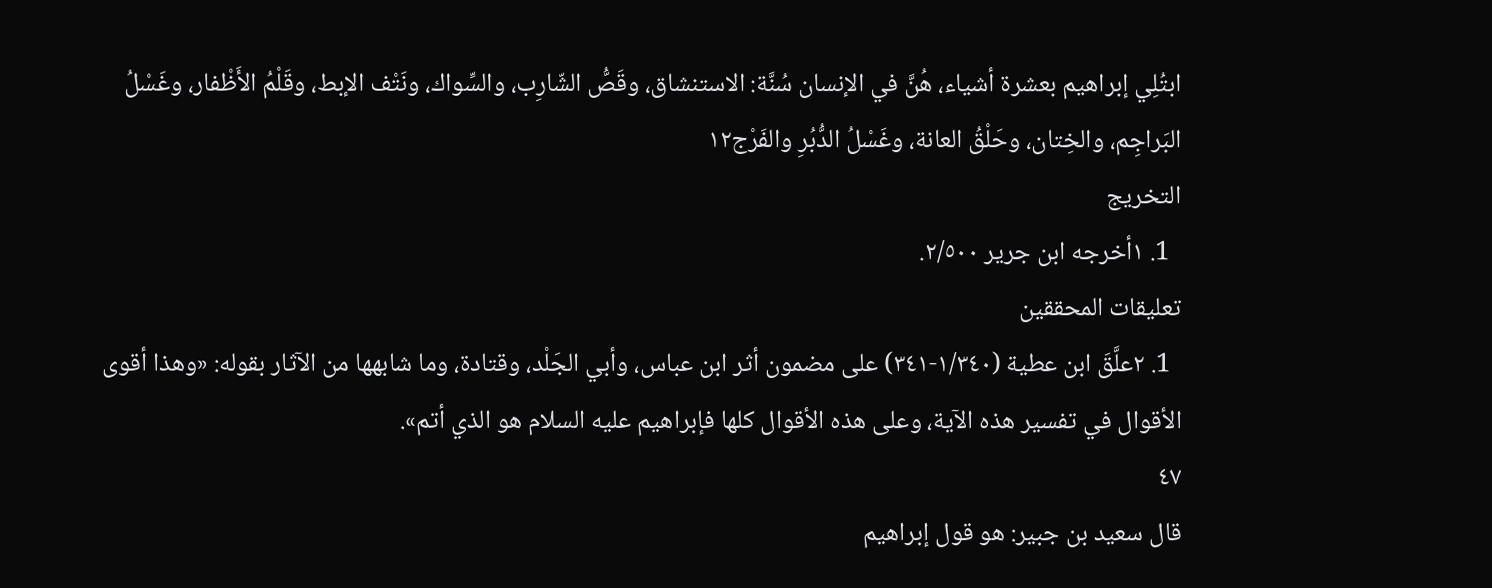ابتُلِي إبراهيم بعشرة أشياء، هُنَّ في الإنسان سُنَّة: الاستنشاق، وقَصُّ الشّارِب، والسِّواك، ونَتْف الإبط، وقَلْمُ الأَظْفار، وغَسْلُ البَراجِم، والخِتان، وحَلْقُ العانة، وغَسْلُ الدُّبُرِ والفَرْج١٢
التخريج
  1. ١أخرجه ابن جرير ٢/٥٠٠.
تعليقات المحققين
  1. ٢علَّقَ ابن عطية (١/٣٤٠-٣٤١) على مضمون أثر ابن عباس، وأبي الجَلْد، وقتادة، وما شابهها من الآثار بقوله: «وهذا أقوى الأقوال في تفسير هذه الآية، وعلى هذه الأقوال كلها فإبراهيم عليه السلام هو الذي أتم».
٤٧
قال سعيد بن جبير: هو قول إبراهيم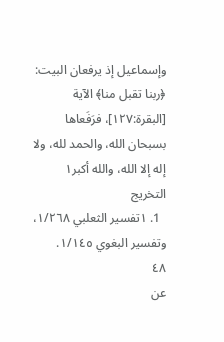وإسماعيل إذ يرفعان البيت: ﴿ربنا تقبل منا﴾ الآية [البقرة:١٢٧]، فرَفَعاها بسبحان الله، والحمد لله، ولا إله إلا الله، والله أكبر١
التخريج
  1. ١تفسير الثعلبي ١/٢٦٨، وتفسير البغوي ١/١٤٥.
٤٨
عن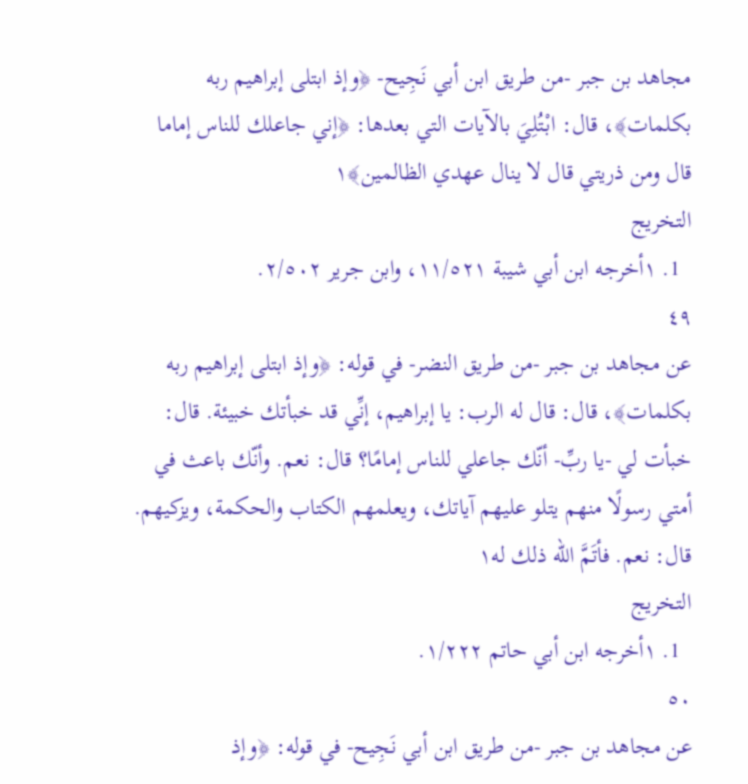مجاهد بن جبر -من طريق ابن أبي نَجِيح- ﴿وإذ ابتلى إبراهيم ربه بكلمات﴾، قال: ابْتُلِيَ بالآيات التي بعدها: ﴿إني جاعلك للناس إماما قال ومن ذريتي قال لا ينال عهدي الظالمين﴾١
التخريج
  1. ١أخرجه ابن أبي شيبة ١١/٥٢١، وابن جرير ٢/٥٠٢.
٤٩
عن مجاهد بن جبر -من طريق النضر- في قوله: ﴿وإذ ابتلى إبراهيم ربه بكلمات﴾، قال: قال له الرب: يا إبراهيم، إنِّي قد خبأتك خبيئة. قال: خبأت لي -يا ربِّ- أنّك جاعلي للناس إمامًا؟ قال: نعم. وأنّك باعث في أمتي رسولًا منهم يتلو عليهم آياتك، ويعلمهم الكتاب والحكمة، ويزكيهم. قال: نعم. فأتَمَّ الله ذلك له١
التخريج
  1. ١أخرجه ابن أبي حاتم ١/٢٢٢.
٥٠
عن مجاهد بن جبر -من طريق ابن أبي نَجِيح- في قوله: ﴿وإذ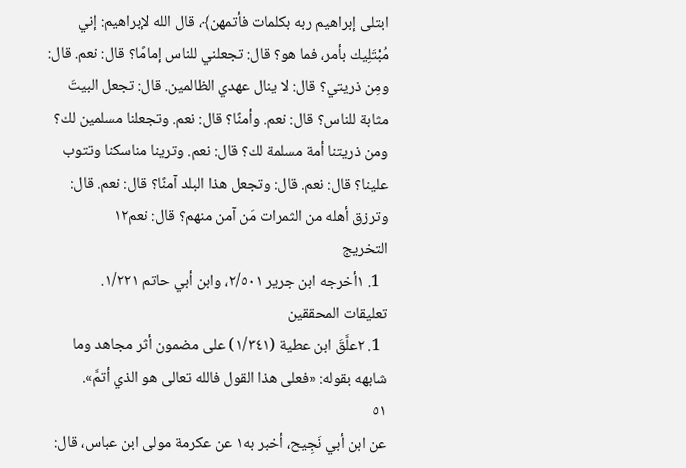ابتلى إبراهيم ربه بكلمات فأتمهن﴾، قال الله لإبراهيم: إني مُبْتَلِيك بأمر، فما هو؟ قال: تجعلني للناس إمامًا؟ قال: نعم. قال: ومِن ذريتي؟ قال: لا ينال عهدي الظالمين. قال: تجعل البيتَ مثابة للناس؟ قال: نعم. وأمنًا؟ قال: نعم. وتجعلنا مسلمين لك؟ ومن ذريتنا أمة مسلمة لك؟ قال: نعم. وترينا مناسكنا وتتوب علينا؟ قال: نعم. قال: وتجعل هذا البلد آمنًا؟ قال: نعم. قال: وترزق أهله من الثمرات مَن آمن منهم؟ قال: نعم١٢
التخريج
  1. ١أخرجه ابن جرير ٢/٥٠١، وابن أبي حاتم ١/٢٢١.
تعليقات المحققين
  1. ٢علَّقَ ابن عطية (١/٣٤١) على مضمون أثر مجاهد وما شابهه بقوله: «فعلى هذا القول فالله تعالى هو الذي أتمَّ».
٥١
عن ابن أبي نَجِيح، أخبر به١ عن عكرمة مولى ابن عباس، قال: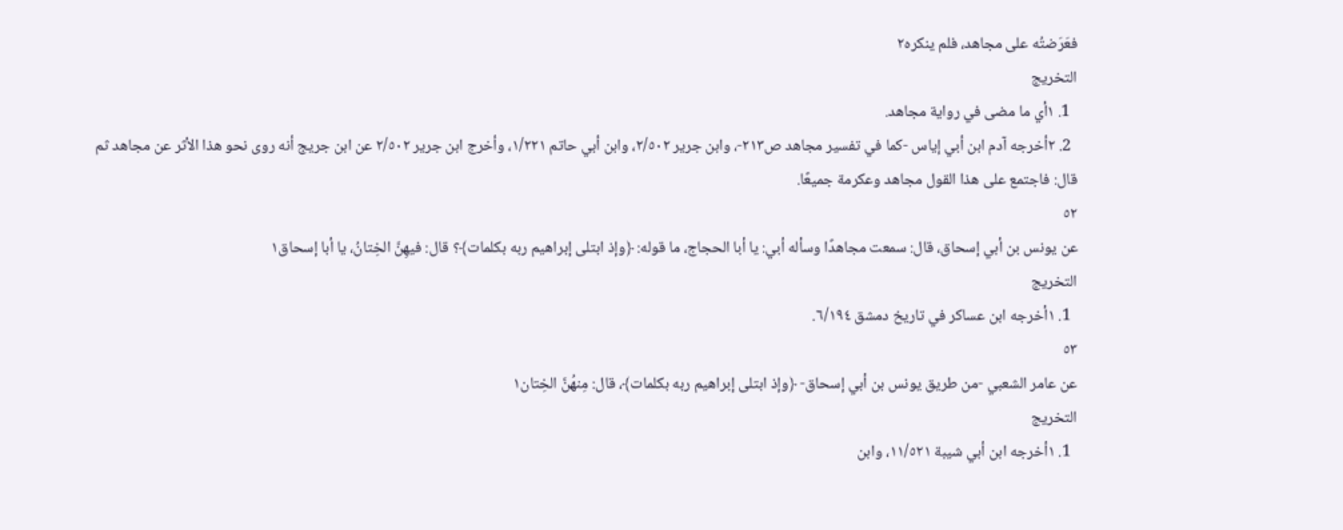فعَرَضتُه على مجاهد، فلم ينكره٢
التخريج
  1. ١أي ما مضى في رواية مجاهد.
  2. ٢أخرجه آدم ابن أبي إياس -كما في تفسير مجاهد ص٢١٣-، وابن جرير ٢/٥٠٢، وابن أبي حاتم ١/٢٢١، وأخرج ابن جرير ٢/٥٠٢ عن ابن جريج أنه روى نحو هذا الأثر عن مجاهد ثم قال: فاجتمع على هذا القول مجاهد وعكرمة جميعًا.
٥٢
عن يونس بن أبي إسحاق، قال: سمعت مجاهدًا وسأله أبي: يا أبا الحجاج، ما قوله: ﴿وإذ ابتلى إبراهيم ربه بكلمات﴾؟ قال: فيهِنَّ الخِتانُ، يا أبا إسحاق١
التخريج
  1. ١أخرجه ابن عساكر في تاريخ دمشق ٦/١٩٤.
٥٣
عن عامر الشعبي -من طريق يونس بن أبي إسحاق- ﴿وإذ ابتلى إبراهيم ربه بكلمات﴾، قال: مِنهُنَّ الخِتان١
التخريج
  1. ١أخرجه ابن أبي شيبة ١١/٥٢١، وابن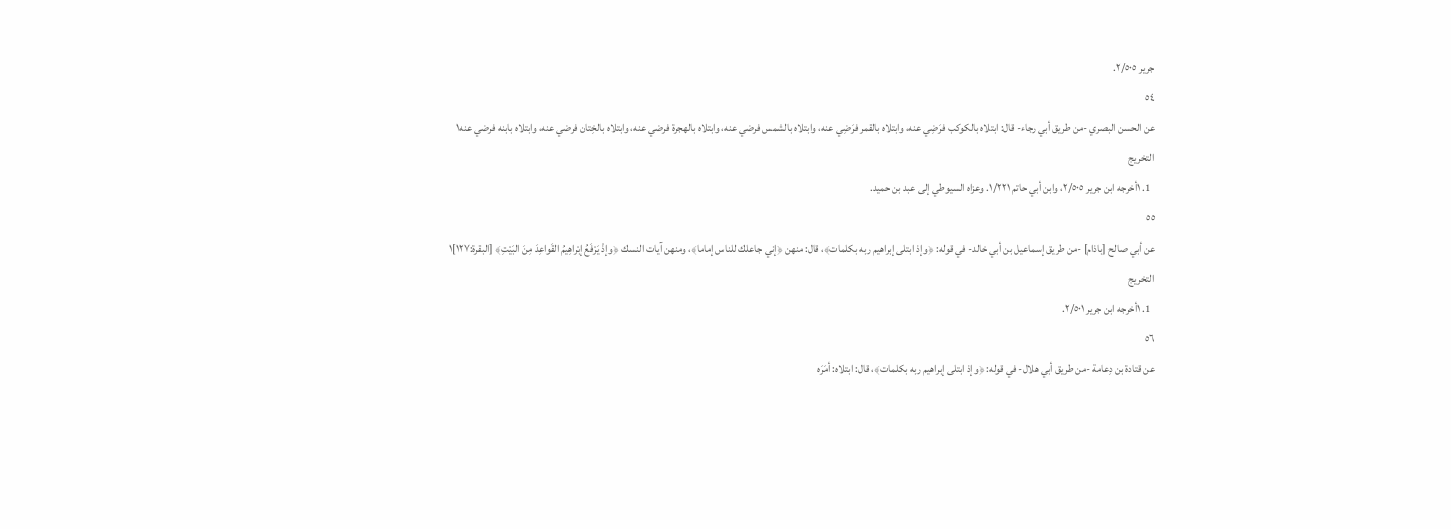جرير ٢/٥٠٥.
٥٤
عن الحسن البصري -من طريق أبي رجاء- قال: ابتلاه بالكوكب فرَضِي عنه، وابتلاه بالقمر فرَضِي عنه، وابتلاه بالشمس فرضي عنه، وابتلاه بالهجرة فرضي عنه، وابتلاه بالخِتان فرضي عنه، وابتلاه بابنه فرضي عنه١
التخريج
  1. ١أخرجه ابن جرير ٢/٥٠٥، وابن أبي حاتم ١/٢٢١. وعزاه السيوطي إلى عبد بن حميد.
٥٥
عن أبي صالح [باذام] -من طريق إسماعيل بن أبي خالد- في قوله: ﴿وإذ ابتلى إبراهيم ربه بكلمات﴾، قال: منهن ﴿إني جاعلك للناس إماما﴾، ومنهن آيات النسك ﴿وإذْ يَرْفَعُ إبْراهِيمُ القَواعِدَ مِنَ البَيْتِ﴾ [البقرة:١٢٧]١
التخريج
  1. ١أخرجه ابن جرير ٢/٥٠١.
٥٦
عن قتادة بن دِعامة -من طريق أبي هلال- في قوله: ﴿وإذ ابتلى إبراهيم ربه بكلمات﴾، قال: ابتلاه: أمَرَه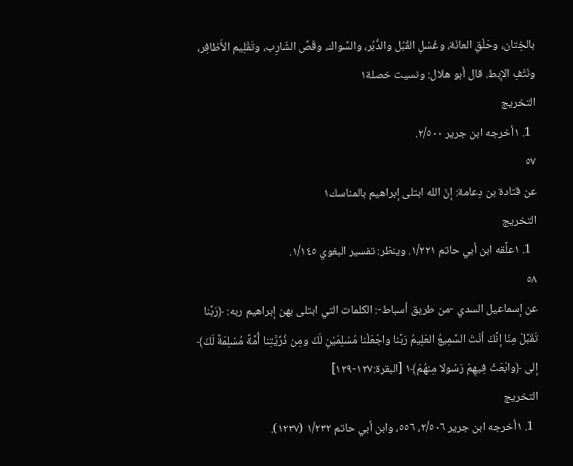بالخِتان، وحَلْقِ العانَة، وغَسْلِ القُبُل والدُّبُر، والسِّواك، وقَصِّ الشّارِب، وتَقْلِيم الأَظافِر، ونَتْفِ الإبط. قال أبو هلال: ونسيت خصلة١
التخريج
  1. ١أخرجه ابن جرير ٢/٥٠٠.
٥٧
عن قتادة بن دِعامة: إنّ الله ابتلى إبراهيم بالمناسك١
التخريج
  1. ١علَّقه ابن أبي حاتم ١/٢٢١. وينظر: تفسير البغوي ١/١٤٥.
٥٨
عن إسماعيل السدي -من طريق أسباط-: الكلمات التي ابتلى بهن إبراهيم ربه: ﴿رَبَّنا تَقَبَّلْ مِنّا إنَّكَ أنْتَ السَّمِيعُ العَلِيمُ رَبَّنا واجْعَلْنا مُسْلِمَيْنِ لَكَ ومِن ذُرِّيَّتِنا أُمَّةً مُسْلِمَةً لَكَ﴾ إلى ﴿وابْعَثْ فِيهِمْ رَسُولا مِنهُمْ﴾١ [البقرة:١٢٧-١٢٩]
التخريج
  1. ١أخرجه ابن جرير ٢/٥٠٦، ٥٥٦، وابن أبي حاتم ١/٢٣٢ (١٢٣٧).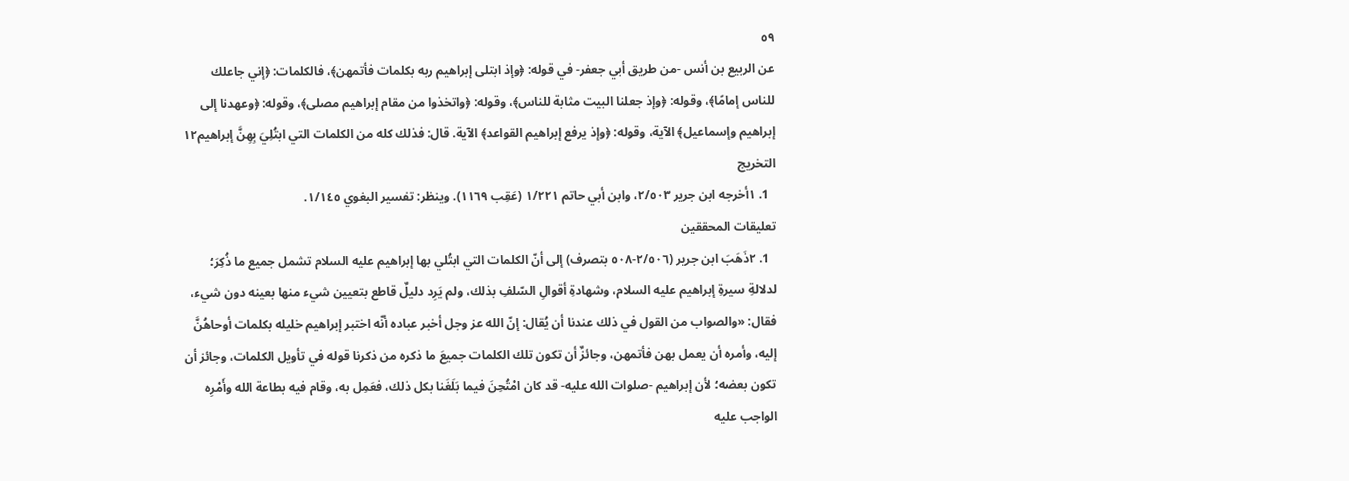٥٩
عن الربيع بن أنس -من طريق أبي جعفر- في قوله: ﴿وإذ ابتلى إبراهيم ربه بكلمات فأتمهن﴾، فالكلمات: ﴿إني جاعلك للناس إمامًا﴾، وقوله: ﴿وإذ جعلنا البيت مثابة للناس﴾، وقوله: ﴿واتخذوا من مقام إبراهيم مصلى﴾، وقوله: ﴿وعهدنا إلى إبراهيم وإسماعيل﴾ الآية، وقوله: ﴿وإذ يرفع إبراهيم القواعد﴾ الآية. قال: فذلك كله من الكلمات التي ابتُلِيَ بِهِنَّ إبراهيم١٢
التخريج
  1. ١أخرجه ابن جرير ٢/٥٠٣، وابن أبي حاتم ١/٢٢١ (عَقِب ١١٦٩). وينظر: تفسير البغوي ١/١٤٥.
تعليقات المحققين
  1. ٢ذَهَبَ ابن جرير (٢/٥٠٦-٥٠٨ بتصرف) إلى أنّ الكلمات التي ابتُلي بها إبراهيم عليه السلام تشمل جميع ما ذُكِرَ؛ لدلالةِ سيرةِ إبراهيم عليه السلام، وشهادةِ أقوالِ السّلفِ بذلك، ولم يَرِد دليلٌ قاطع بتعيين شيء منها بعينه دون شيء، فقال: «والصواب من القول في ذلك عندنا أن يُقال: إنّ الله عز وجل أخبر عباده أنّه اختبر إبراهيم خليله بكلمات أوحاهُنَّ إليه، وأمره أن يعمل بهن فأتمهن، وجائزٌ أن تكون تلك الكلمات جميعَ ما ذكره من ذكرنا قوله في تأويل الكلمات، وجائز أن تكون بعضه؛ لأن إبراهيم -صلوات الله عليه- قد كان امْتُحِنَ فيما بَلَغَنا بكل ذلك، فعَمِل به، وقام فيه بطاعة الله وأَمْرِه الواجب عليه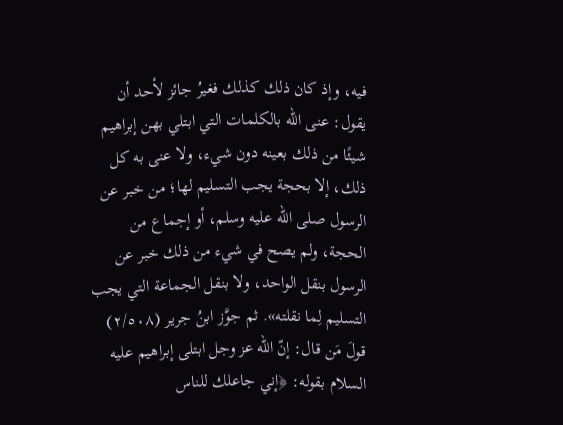فيه، وإذ كان ذلك كذلك فغيرُ جائز لأحد أن يقول: عنى الله بالكلمات التي ابتلي بهن إبراهيم شيئًا من ذلك بعينه دون شيء، ولا عنى به كل ذلك، إلا بحجة يجب التسليم لها؛ من خبر عن الرسول صلى الله عليه وسلم، أو إجماع من الحجة، ولم يصح في شيء من ذلك خبر عن الرسول بنقل الواحد، ولا بنقل الجماعة التي يجب التسليم لِما نقلته». ثم جوَّز ابنُ جرير (٢/٥٠٨) قولَ مَن قال: إنّ الله عز وجل ابتلى إبراهيم عليه السلام بقوله: ﴿إني جاعلك للناس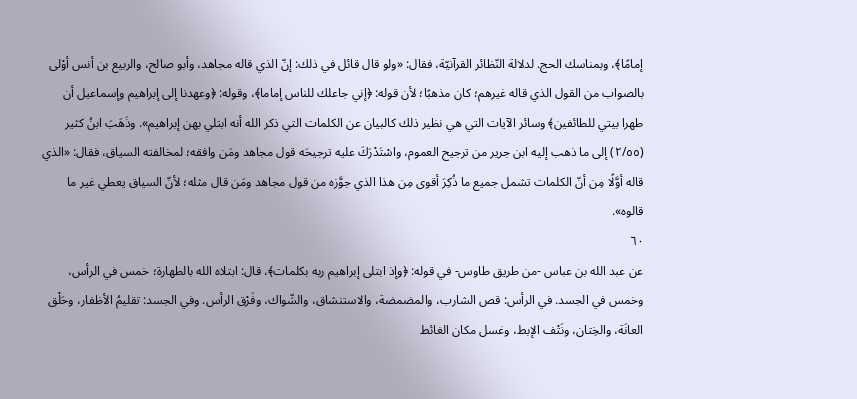إمامًا﴾، وبمناسك الحج. لدلالة النّظائر القرآنيّة، فقال: «ولو قال قائل في ذلك: إنّ الذي قاله مجاهد، وأبو صالح، والربيع بن أنس أوْلى بالصواب من القول الذي قاله غيرهم؛ كان مذهبًا؛ لأن قوله: ﴿إني جاعلك للناس إماما﴾، وقوله: ﴿وعهدنا إلى إبراهيم وإسماعيل أن طهرا بيتي للطائفين﴾ وسائر الآيات التي هي نظير ذلك كالبيان عن الكلمات التي ذكر الله أنه ابتلي بهن إبراهيم». وذَهَبَ ابنُ كثير (٢/٥٥) إلى ما ذهب إليه ابن جرير من ترجيح العموم، واسْتَدْرَكَ عليه ترجيحَه قول مجاهد ومَن وافقه؛ لمخالفته السياق، فقال: «الذي قاله أوَّلًا مِن أنّ الكلمات تشمل جميع ما ذُكِرَ أقوى مِن هذا الذي جوَّزه من قول مجاهد ومَن قال مثله؛ لأنّ السياق يعطي غير ما قالوه».
٦٠
عن عبد الله بن عباس -من طريق طاوس- في قوله: ﴿وإذ ابتلى إبراهيم ربه بكلمات﴾، قال: ابتلاه الله بالطهارة؛ خمس في الرأس، وخمس في الجسد. في الرأس: قص الشارب، والمضمضة، والاستنشاق، والسِّواك، وفَرْق الرأس. وفي الجسد: تقليمُ الأظفار، وحَلْق العانَة، والخِتان، ونَتْف الإبط، وغسل مكان الغائط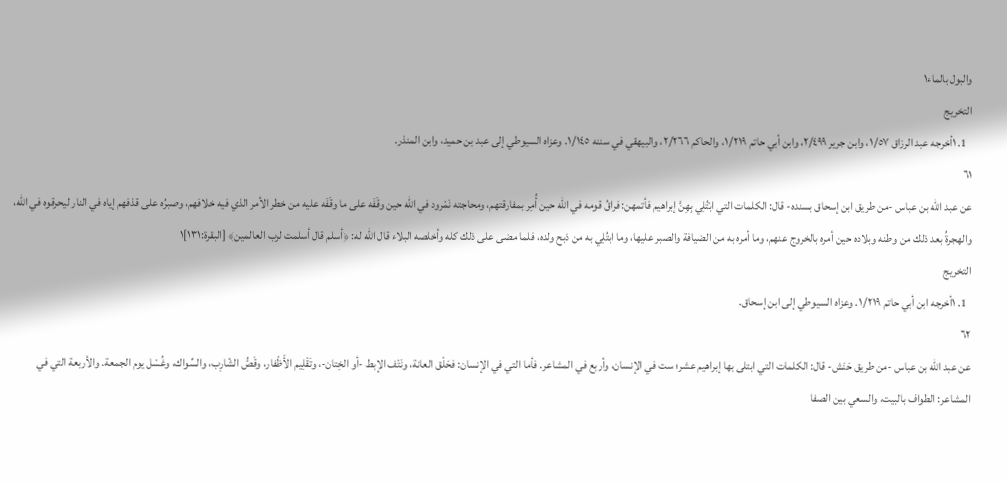والبول بالماء١
التخريج
  1. ١أخرجه عبد الرزاق ١/٥٧، وابن جرير ٢/٤٩٩، وابن أبي حاتم ١/٢١٩، والحاكم ٢/٢٦٦، والبيهقي في سننه ١/١٤٥. وعزاه السيوطي إلى عبد بن حميد، وابن المنذر.
٦١
عن عبد الله بن عباس -من طريق ابن إسحاق بسنده- قال: الكلمات التي ابْتُلِي بِهِنَّ إبراهيم فأتمهن: فراقُ قومه في الله حين أُمِر بمفارقتهم، ومحاجته نَمْرود في الله حين وقَفَه على ما وقَفَه عليه من خطر الأمر الذي فيه خلافهم، وصبرُه على قذفهم إياه في النار ليحرقوه في الله، والهجرةُ بعد ذلك من وطنه وبلاده حين أمره بالخروج عنهم، وما أمره به من الضيافة والصبر عليها، وما ابتُلِي به من ذبح ولده، فلما مضى على ذلك كله وأخلصه البلاء قال الله له: ﴿أسلم قال أسلمت لرب العالمين﴾ [البقرة:١٣١]١
التخريج
  1. ١أخرجه ابن أبي حاتم ١/٢١٩. وعزاه السيوطي إلى ابن إسحاق.
٦٢
عن عبد الله بن عباس -من طريق حَنَش- قال: الكلمات التي ابتلى بها إبراهيم عشر؛ ست في الإنسان، وأربع في المشاعر. فأما التي في الإنسان: فحَلْق العانة، ونَتْف الإبط -أو الخِتان-، وتَقْلِيم الأَظْفار، وقَصُّ الشّارِب، والسِّواك، وغُسْل يوم الجمعة. والأربعة التي في المشاعر: الطواف بالبيت، والسعي بين الصفا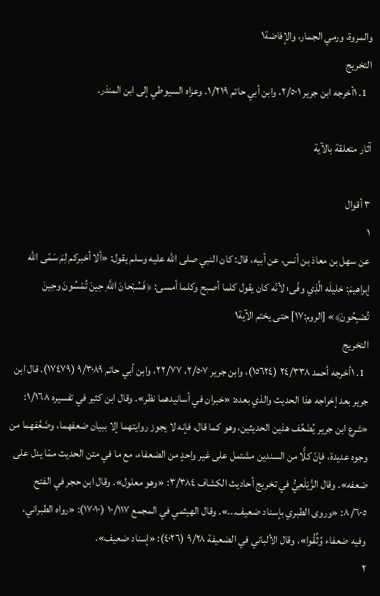والمروة، ورمي الجمار، والإفاضة١
التخريج
  1. ١أخرجه ابن جرير ٢/٥٠١، وابن أبي حاتم ١/٢١٩. وعزاه السيوطي إلى ابن المنذر.

آثار متعلقة بالآية

٣ أقوال
١
عن سهل بن معاذ بن أنس، عن أبيه، قال: كان النبي صلى الله عليه وسلم يقول: «ألا أخبركم لِمَ سَمّى الله إبراهيمَ: خليلَه الَّذِي وفّى؛ لأنّه كان يقول كلما أصبح وكلما أمسى: ﴿فَسُبْحانَ اللَّهِ حِينَ تُمْسُونَ وحِينَ تُصْبِحُونَ﴾» [الروم:١٧] حتى يختم الآية١
التخريج
  1. ١أخرجه أحمد ٢٤/٣٣٨ (١٥٦٢٤)، وابن جرير ٢/٥٠٧، ٢٢/٧٧، وابن أبي حاتم ٩/٣٠٨٩ (١٧٤٧٩). قال ابن جرير بعد إخراجه هذا الحديث والذي بعده: «خبران في أسانيدهما نظر». وقال ابن كثير في تفسيره ١/١٦٨: «شرع ابن جرير يُضَعِّف هذين الحديثين، وهو كما قال، فإنه لا يجوز روايتهما إلا ببيان ضعفهما، وضَعَّفهما من وجوه عديدة، فإنّ كلًّا من السندين مشتمل على غير واحدٍ من الضعفاء، مع ما في متن الحديث ممّا يدل على ضعفه». وقال الزَّيْلَعِيُّ في تخريج أحاديث الكشاف ٣/٣٨٤: «وهو معلول». وقال ابن حجر في الفتح ٨/٦٠٥: «وروى الطبري بإسناد ضعيف...». وقال الهيثمي في المجمع ١٠/١١٧ (١٧٠١٠): «رواه الطبراني، وفيه ضعفاء وُثِّقُوا». وقال الألباني في الضعيفة ٩/٢٨ (٤٠٢٦): «إسناد ضعيف».
٢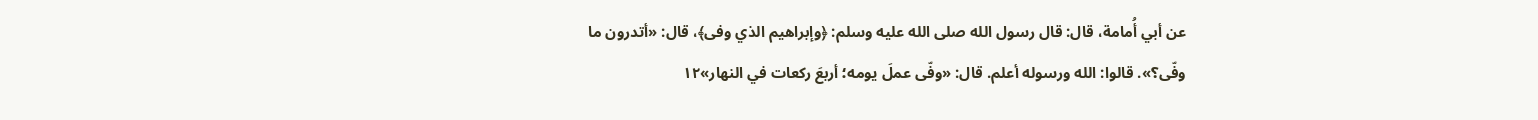عن أبي أُمامة، قال: قال رسول الله صلى الله عليه وسلم: ﴿وإبراهيم الذي وفى﴾، قال: «أتدرون ما وفّى؟». قالوا: الله ورسوله أعلم. قال: «وفّى عملَ يومه؛ أربعَ ركعات في النهار»١٢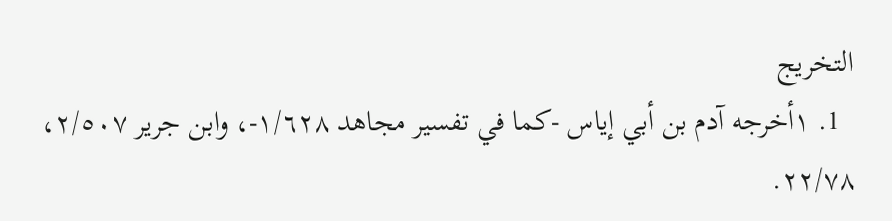التخريج
  1. ١أخرجه آدم بن أبي إياس -كما في تفسير مجاهد ١/٦٢٨-، وابن جرير ٢/٥٠٧، ٢٢/٧٨.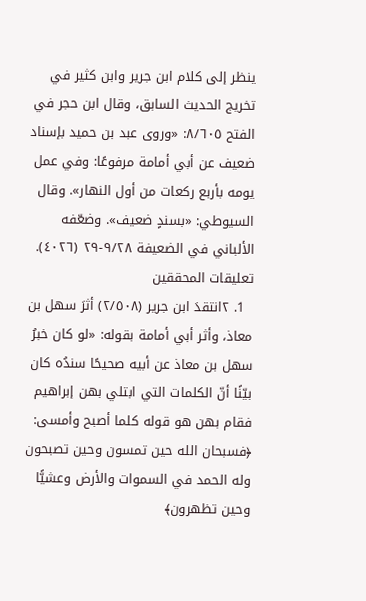ينظر إلى كلام ابن جرير وابن كثير في تخريج الحديث السابق، وقال ابن حجر في الفتح ٨/٦٠٥: «وروى عبد بن حميد بإسناد ضعيف عن أبي أمامة مرفوعًا: وفي عمل يومه بأربع ركعات من أول النهار». وقال السيوطي: «بسندٍ ضعيف». وضعّفه الألباني في الضعيفة ٩/٢٨-٢٩ (٤٠٢٦).
تعليقات المحققين
  1. ٢انتقدَ ابن جرير (٢/٥٠٨) أثرَ سهل بن معاذ، وأثر أبي أمامة بقوله: «لو كان خبرُ سهل بن معاذ عن أبيه صحيحًا سندُه كان بيّنًا أنّ الكلمات التي ابتلي بهن إبراهيم فقام بهن هو قوله كلما أصبح وأمسى: ﴿فسبحان الله حين تمسون وحين تصبحون وله الحمد في السموات والأرض وعشيًّا وحين تظهرون﴾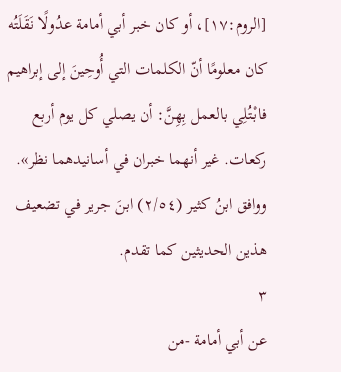[الروم:١٧]، أو كان خبر أبي أمامة عدُولًا نَقَلَتُه كان معلومًا أنّ الكلمات التي أُوحِينَ إلى إبراهيم فابْتُلِي بالعمل بِهِنَّ: أن يصلي كل يوم أربع ركعات. غير أنهما خبران في أسانيدهما نظر». ووافق ابنُ كثير (٢/٥٤) ابنَ جرير في تضعيف هذين الحديثين كما تقدم.
٣
عن أبي أمامة -من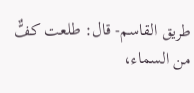طريق القاسم- قال: طلعت كفٌّ من السماء،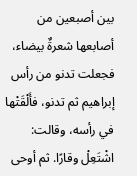بين أصبعين من أصابعها شعرةٌ بيضاء، فجعلت تدنو من رأس إبراهيم ثم تدنو، فأَلْقَتْها في رأسه، وقالت: اشْتَعِلْ وقارًا. ثم أوحى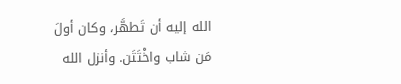الله إليه أن تَطهَّر، وكان أولَ مَن شاب واخْتَتَن. وأنزل الله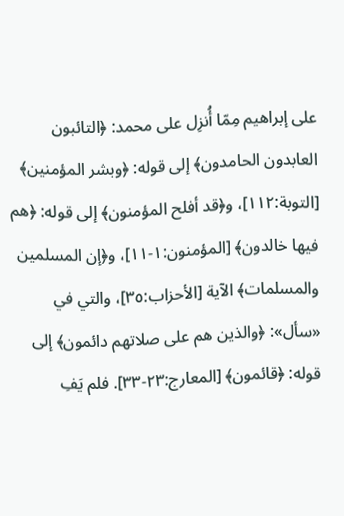على إبراهيم مِمّا أُنزِل على محمد: ﴿التائبون العابدون الحامدون﴾ إلى قوله: ﴿وبشر المؤمنين﴾ [التوبة:١١٢]، و﴿قد أفلح المؤمنون﴾ إلى قوله: ﴿هم فيها خالدون﴾ [المؤمنون:١-١١]، و﴿إن المسلمين والمسلمات﴾ الآية [الأحزاب:٣٥]، والتي في «سأل»: ﴿والذين هم على صلاتهم دائمون﴾ إلى قوله: ﴿قائمون﴾ [المعارج:٢٣-٣٣]. فلم يَفِ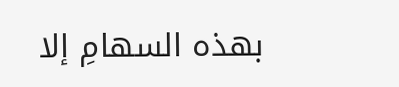بهذه السهامِ إلا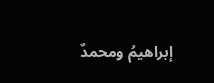إبراهيمُ ومحمدٌ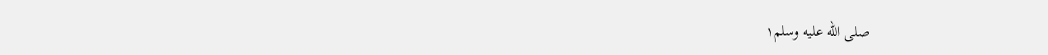صلى الله عليه وسلم١